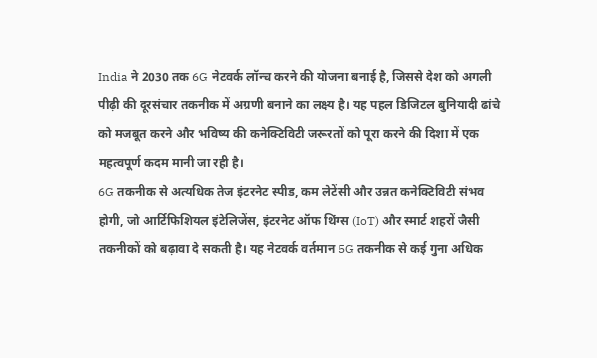India ने 2030 तक 6G नेटवर्क लॉन्च करने की योजना बनाई है, जिससे देश को अगली पीढ़ी की दूरसंचार तकनीक में अग्रणी बनाने का लक्ष्य है। यह पहल डिजिटल बुनियादी ढांचे को मजबूत करने और भविष्य की कनेक्टिविटी जरूरतों को पूरा करने की दिशा में एक महत्वपूर्ण कदम मानी जा रही है।
6G तकनीक से अत्यधिक तेज इंटरनेट स्पीड, कम लेटेंसी और उन्नत कनेक्टिविटी संभव होगी, जो आर्टिफिशियल इंटेलिजेंस, इंटरनेट ऑफ थिंग्स (IoT) और स्मार्ट शहरों जैसी तकनीकों को बढ़ावा दे सकती है। यह नेटवर्क वर्तमान 5G तकनीक से कई गुना अधिक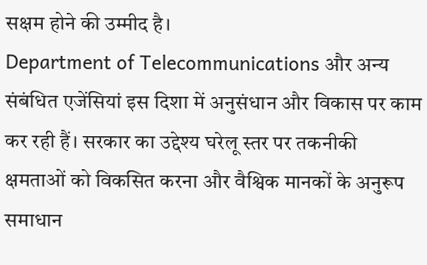सक्षम होने की उम्मीद है।
Department of Telecommunications और अन्य संबंधित एजेंसियां इस दिशा में अनुसंधान और विकास पर काम कर रही हैं। सरकार का उद्देश्य घरेलू स्तर पर तकनीकी क्षमताओं को विकसित करना और वैश्विक मानकों के अनुरूप समाधान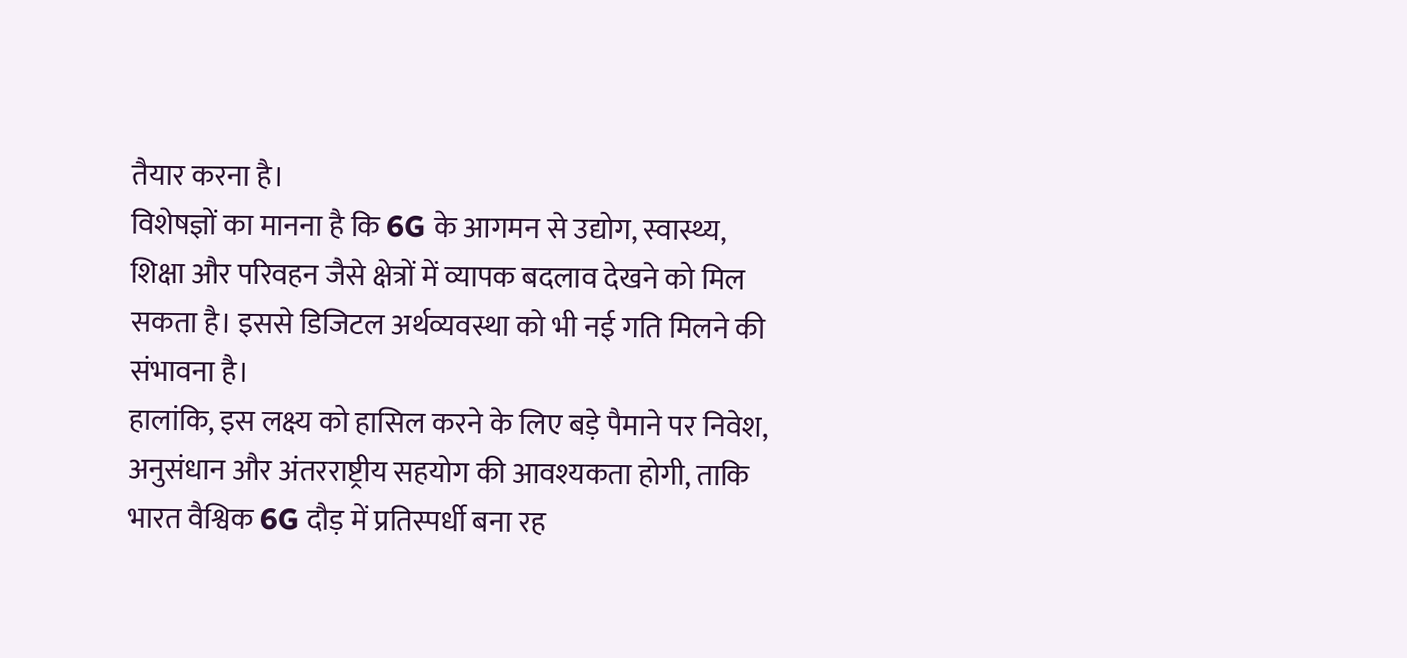तैयार करना है।
विशेषज्ञों का मानना है कि 6G के आगमन से उद्योग, स्वास्थ्य, शिक्षा और परिवहन जैसे क्षेत्रों में व्यापक बदलाव देखने को मिल सकता है। इससे डिजिटल अर्थव्यवस्था को भी नई गति मिलने की संभावना है।
हालांकि, इस लक्ष्य को हासिल करने के लिए बड़े पैमाने पर निवेश, अनुसंधान और अंतरराष्ट्रीय सहयोग की आवश्यकता होगी, ताकि भारत वैश्विक 6G दौड़ में प्रतिस्पर्धी बना रह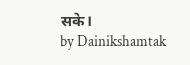सके।
by Dainikshamtak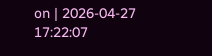on | 2026-04-27 17:22:07